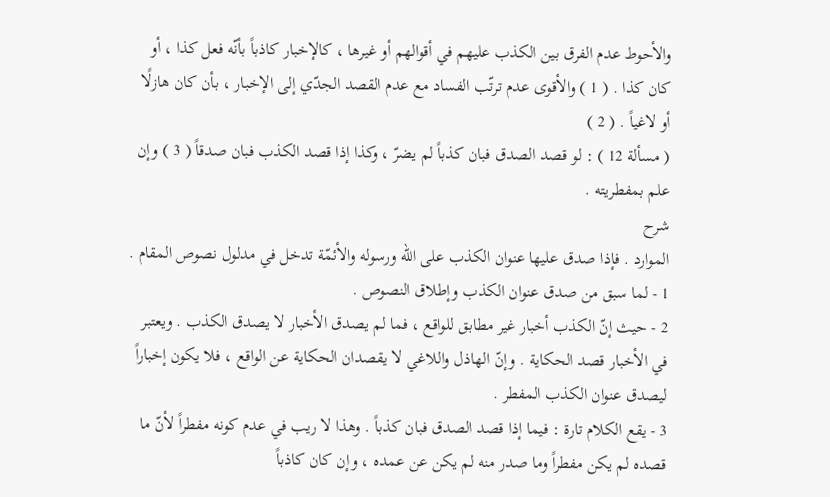والأحوط عدم الفرق بين الكذب عليهم في أقوالهم أو غيرها ، كالإخبار كاذباً بأنّه فعل كذا ، أو كان كذا . ( 1 ) والأقوى عدم ترتّب الفساد مع عدم القصد الجدّي إلى الإخبار ، بأن كان هازلًا أو لاغياً . ( 2 )
( مسألة 12 ) : لو قصد الصدق فبان كذباً لم يضرّ ، وكذا إذا قصد الكذب فبان صدقاً ( 3 ) وإن علم بمفطريته .
شرح
الموارد . فإذا صدق عليها عنوان الكذب على الله ورسوله والأئمّة تدخل في مدلول نصوص المقام .
1 - لما سبق من صدق عنوان الكذب وإطلاق النصوص .
2 - حيث إنّ الكذب أخبار غير مطابق للواقع ، فما لم يصدق الأخبار لا يصدق الكذب . ويعتبر في الأخبار قصد الحكاية . وإنّ الهاذل واللاغي لا يقصدان الحكاية عن الواقع ، فلا يكون إخباراً ليصدق عنوان الكذب المفطر .
3 - يقع الكلام تارة : فيما إذا قصد الصدق فبان كذباً . وهذا لا ريب في عدم كونه مفطراً لأنّ ما قصده لم يكن مفطراً وما صدر منه لم يكن عن عمده ، وإن كان كاذباً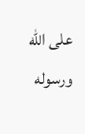على الله ورسوله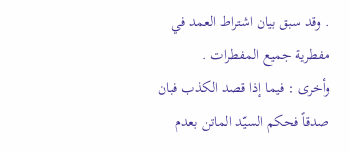. وقد سبق بيان اشتراط العمد في مفطرية جميع المفطرات .
وأخرى : فيما إذا قصد الكذب فبان صدقاً فحكم السيّد الماتن بعدم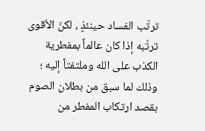ترتّب الفساد حينئذٍ ، لكنّ الأقوى ترتّبه إذا كان عالماً بمفطرية الكذب على الله وملتفتاً إليه ؛ وذلك لما سبق من بطلان الصوم بقصد ارتكاب المفطر من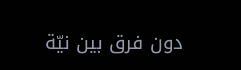دون فرق بين نيّة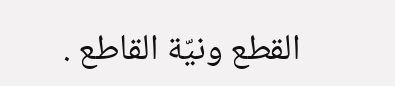القطع ونيّة القاطع .